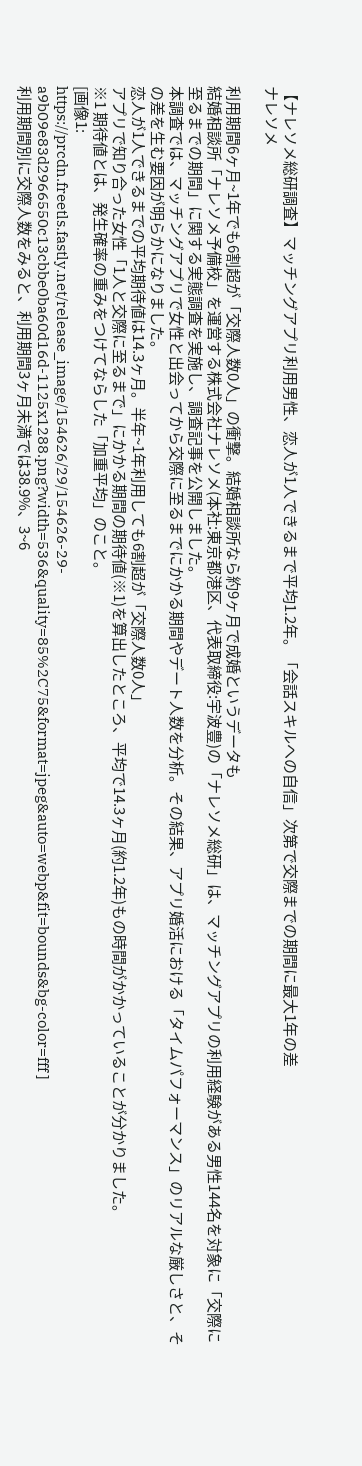【ナレソメ総研調査】マッチングアプリ利用男性、恋人が1人できるまで平均1.2年。「会話スキルへの自信」次第で交際までの期間に最大1年の差
ナレソメ

利用期間6ヶ月~1年でも6割超が「交際人数0人」の衝撃。結婚相談所なら約9ヶ月で成婚というデータも
結婚相談所「ナレソメ予備校」を運営する株式会社ナレソメ(本社:東京都港区、代表取締役:宇波豊)の「ナレソメ総研」は、マッチングアプリの利用経験がある男性144名を対象に「交際に至るまでの期間」に関する実態調査を実施し、調査記事を公開しました。
本調査では、マッチングアプリで女性と出会ってから交際に至るまでにかかる期間やデート人数を分析。その結果、アプリ婚活における「タイムパフォーマンス」のリアルな厳しさと、その差を生む要因が明らかになりました。
恋人が1人できるまでの平均期待値は14.3ヶ月。半年~1年利用しても6割超が「交際人数0人」
アプリで知り合った女性「1人と交際に至るまで」にかかる期間の期待値(※1)を算出したところ、平均で14.3ヶ月(約1.2年)もの時間がかかっていることが分かりました。
※1 期待値とは、発生確率の重みをつけてならした「加重平均」のこと。
[画像1:
https://prcdn.freetls.fastly.net/release_image/154626/29/154626-29-a9b09e83d2966550c13cbbe0ba60d16d-1125x1288.png?width=536&quality=85%2C75&format=jpeg&auto=webp&fit=bounds&bg-color=fff ]
利用期間別に交際人数をみると、利用期間3ヶ月未満では38.9%、3~6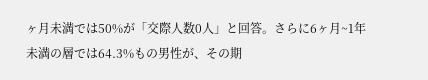ヶ月未満では50%が「交際人数0人」と回答。さらに6ヶ月~1年未満の層では64.3%もの男性が、その期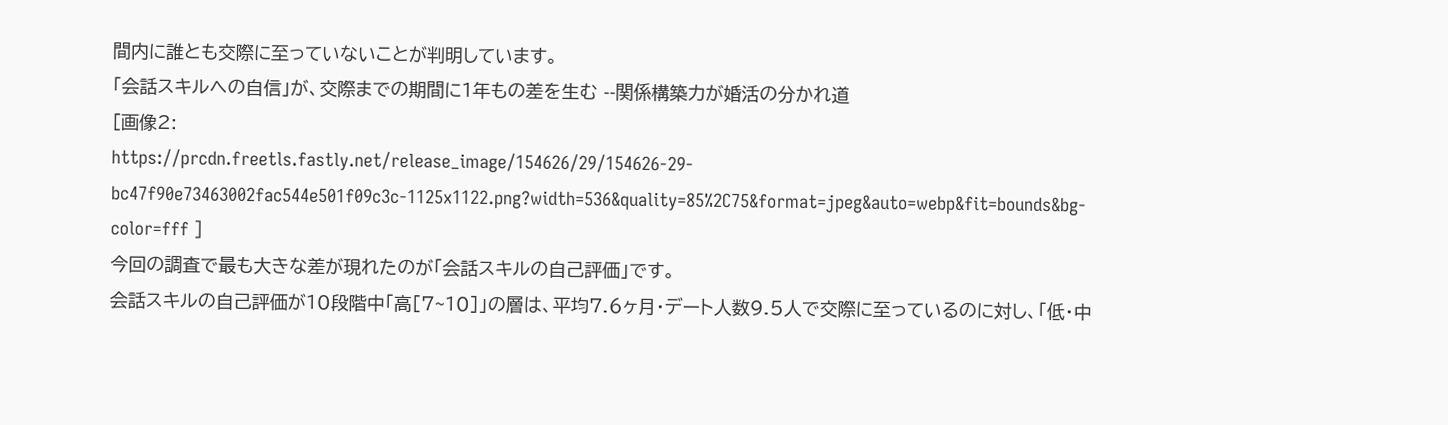間内に誰とも交際に至っていないことが判明しています。
「会話スキルへの自信」が、交際までの期間に1年もの差を生む --関係構築力が婚活の分かれ道
[画像2:
https://prcdn.freetls.fastly.net/release_image/154626/29/154626-29-bc47f90e73463002fac544e501f09c3c-1125x1122.png?width=536&quality=85%2C75&format=jpeg&auto=webp&fit=bounds&bg-color=fff ]
今回の調査で最も大きな差が現れたのが「会話スキルの自己評価」です。
会話スキルの自己評価が10段階中「高[7~10]」の層は、平均7.6ヶ月・デート人数9.5人で交際に至っているのに対し、「低・中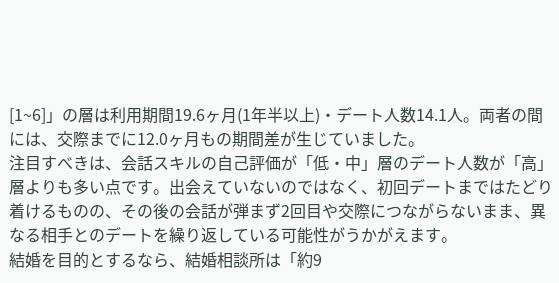[1~6]」の層は利用期間19.6ヶ月(1年半以上)・デート人数14.1人。両者の間には、交際までに12.0ヶ月もの期間差が生じていました。
注目すべきは、会話スキルの自己評価が「低・中」層のデート人数が「高」層よりも多い点です。出会えていないのではなく、初回デートまではたどり着けるものの、その後の会話が弾まず2回目や交際につながらないまま、異なる相手とのデートを繰り返している可能性がうかがえます。
結婚を目的とするなら、結婚相談所は「約9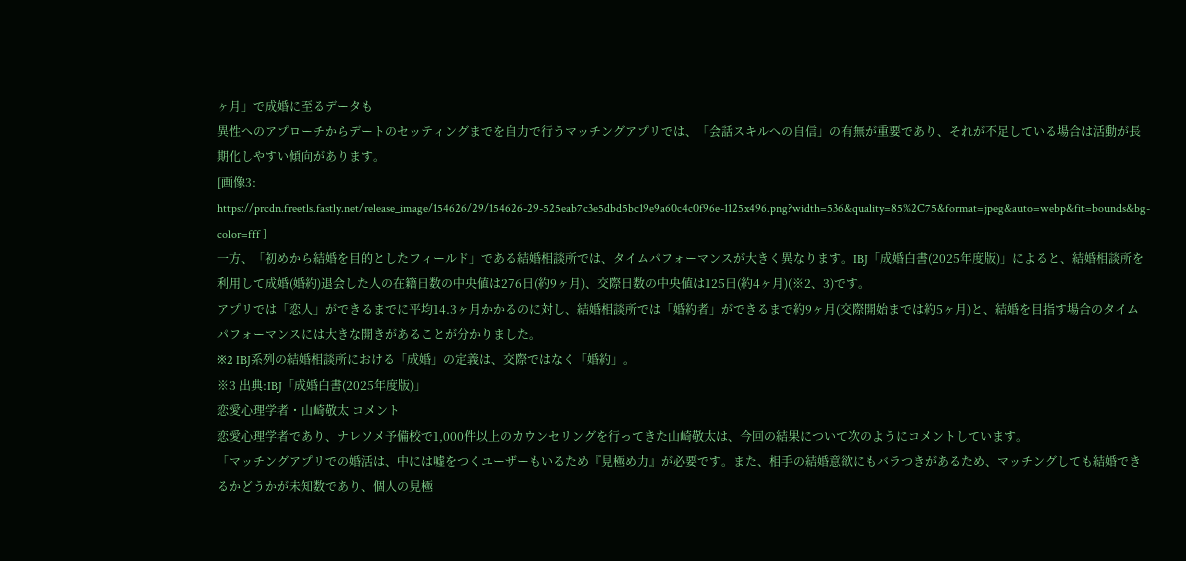ヶ月」で成婚に至るデータも
異性へのアプローチからデートのセッティングまでを自力で行うマッチングアプリでは、「会話スキルへの自信」の有無が重要であり、それが不足している場合は活動が長期化しやすい傾向があります。
[画像3:
https://prcdn.freetls.fastly.net/release_image/154626/29/154626-29-525eab7c3e5dbd5bc19e9a60c4c0f96e-1125x496.png?width=536&quality=85%2C75&format=jpeg&auto=webp&fit=bounds&bg-color=fff ]
一方、「初めから結婚を目的としたフィールド」である結婚相談所では、タイムパフォーマンスが大きく異なります。IBJ「成婚白書(2025年度版)」によると、結婚相談所を利用して成婚(婚約)退会した人の在籍日数の中央値は276日(約9ヶ月)、交際日数の中央値は125日(約4ヶ月)(※2、3)です。
アプリでは「恋人」ができるまでに平均14.3ヶ月かかるのに対し、結婚相談所では「婚約者」ができるまで約9ヶ月(交際開始までは約5ヶ月)と、結婚を目指す場合のタイムパフォーマンスには大きな開きがあることが分かりました。
※2 IBJ系列の結婚相談所における「成婚」の定義は、交際ではなく「婚約」。
※3 出典:IBJ「成婚白書(2025年度版)」
恋愛心理学者・山崎敬太 コメント
恋愛心理学者であり、ナレソメ予備校で1,000件以上のカウンセリングを行ってきた山崎敬太は、今回の結果について次のようにコメントしています。
「マッチングアプリでの婚活は、中には嘘をつくユーザーもいるため『見極め力』が必要です。また、相手の結婚意欲にもバラつきがあるため、マッチングしても結婚できるかどうかが未知数であり、個人の見極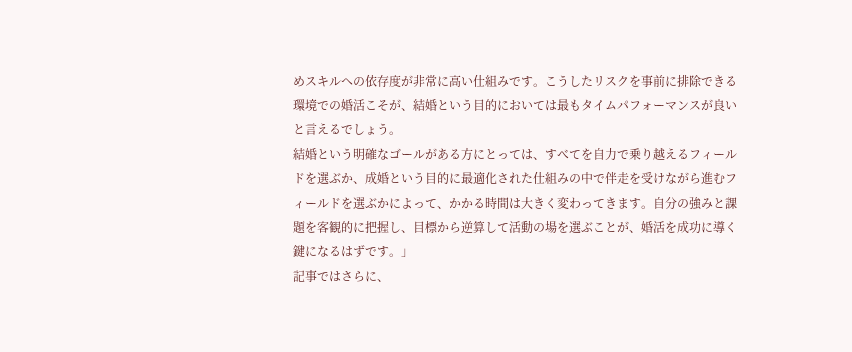めスキルへの依存度が非常に高い仕組みです。こうしたリスクを事前に排除できる環境での婚活こそが、結婚という目的においては最もタイムパフォーマンスが良いと言えるでしょう。
結婚という明確なゴールがある方にとっては、すべてを自力で乗り越えるフィールドを選ぶか、成婚という目的に最適化された仕組みの中で伴走を受けながら進むフィールドを選ぶかによって、かかる時間は大きく変わってきます。自分の強みと課題を客観的に把握し、目標から逆算して活動の場を選ぶことが、婚活を成功に導く鍵になるはずです。」
記事ではさらに、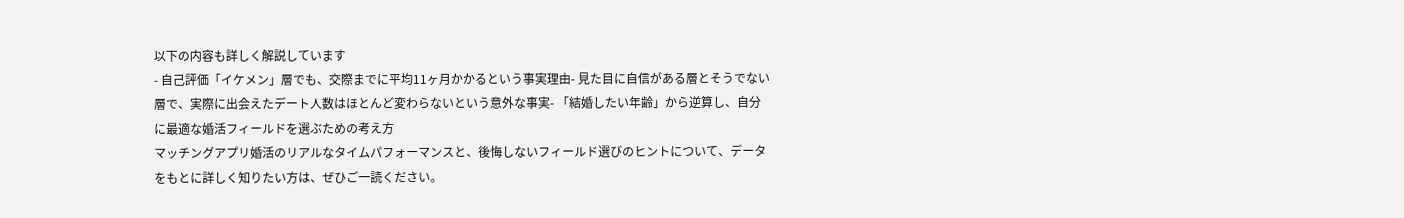以下の内容も詳しく解説しています
- 自己評価「イケメン」層でも、交際までに平均11ヶ月かかるという事実理由- 見た目に自信がある層とそうでない層で、実際に出会えたデート人数はほとんど変わらないという意外な事実- 「結婚したい年齢」から逆算し、自分に最適な婚活フィールドを選ぶための考え方
マッチングアプリ婚活のリアルなタイムパフォーマンスと、後悔しないフィールド選びのヒントについて、データをもとに詳しく知りたい方は、ぜひご一読ください。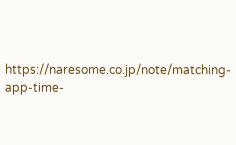https://naresome.co.jp/note/matching-app-time-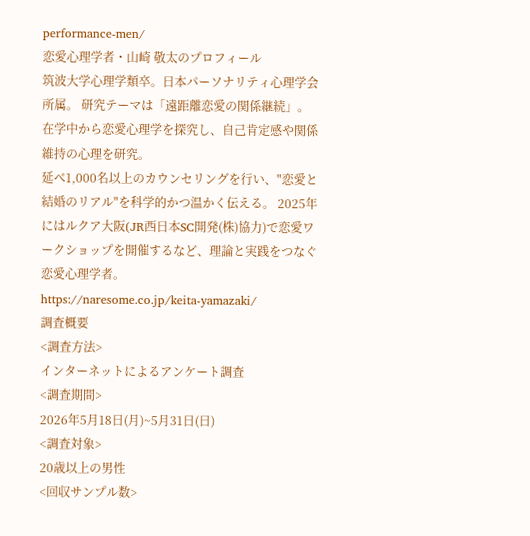performance-men/
恋愛心理学者・山崎 敬太のプロフィール
筑波大学心理学類卒。日本パーソナリティ心理学会所属。 研究テーマは「遠距離恋愛の関係継続」。
在学中から恋愛心理学を探究し、自己肯定感や関係維持の心理を研究。
延べ1,000名以上のカウンセリングを行い、"恋愛と結婚のリアル"を科学的かつ温かく伝える。 2025年にはルクア大阪(JR西日本SC開発(株)協力)で恋愛ワークショップを開催するなど、理論と実践をつなぐ恋愛心理学者。
https://naresome.co.jp/keita-yamazaki/
調査概要
<調査方法>
インターネットによるアンケート調査
<調査期間>
2026年5月18日(月)~5月31日(日)
<調査対象>
20歳以上の男性
<回収サンプル数>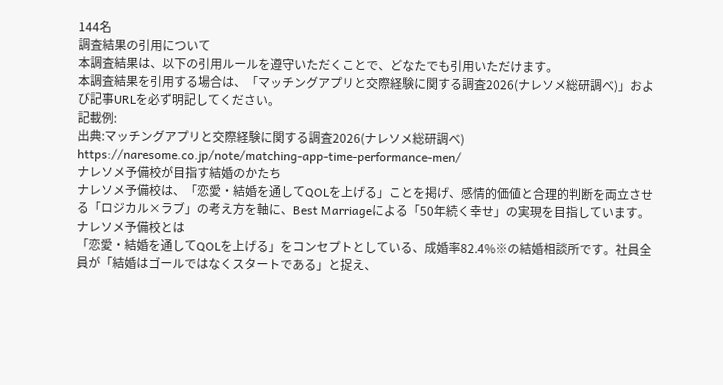144名
調査結果の引用について
本調査結果は、以下の引用ルールを遵守いただくことで、どなたでも引用いただけます。
本調査結果を引用する場合は、「マッチングアプリと交際経験に関する調査2026(ナレソメ総研調べ)」および記事URLを必ず明記してください。
記載例:
出典:マッチングアプリと交際経験に関する調査2026(ナレソメ総研調べ)
https://naresome.co.jp/note/matching-app-time-performance-men/
ナレソメ予備校が目指す結婚のかたち
ナレソメ予備校は、「恋愛・結婚を通してQOLを上げる」ことを掲げ、感情的価値と合理的判断を両立させる「ロジカル×ラブ」の考え方を軸に、Best Marriageによる「50年続く幸せ」の実現を目指しています。
ナレソメ予備校とは
「恋愛・結婚を通してQOLを上げる」をコンセプトとしている、成婚率82.4%※の結婚相談所です。社員全員が「結婚はゴールではなくスタートである」と捉え、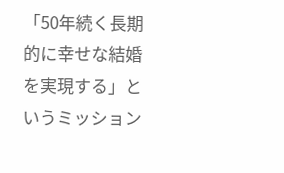「50年続く長期的に幸せな結婚を実現する」というミッション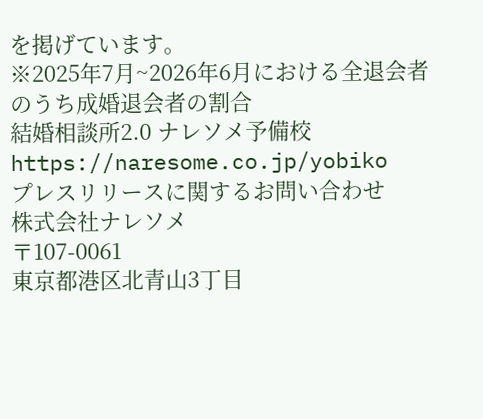を掲げています。
※2025年7月~2026年6月における全退会者のうち成婚退会者の割合
結婚相談所2.0 ナレソメ予備校
https://naresome.co.jp/yobiko
プレスリリースに関するお問い合わせ
株式会社ナレソメ
〒107-0061
東京都港区北青山3丁目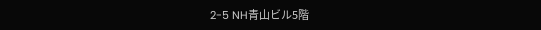2-5 NH青山ビル5階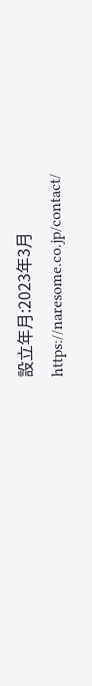設立年月:2023年3月
https://naresome.co.jp/contact/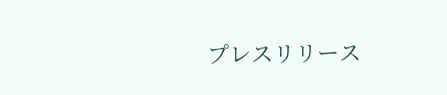プレスリリース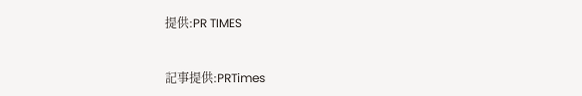提供:PR TIMES


記事提供:PRTimes